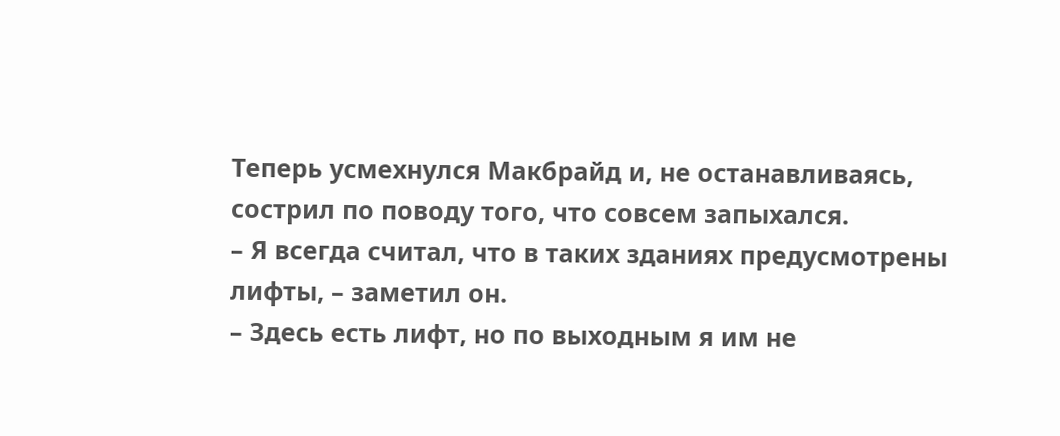Теперь усмехнулся Макбрайд и, не останавливаясь, сострил по поводу того, что совсем запыхался.
– Я всегда считал, что в таких зданиях предусмотрены лифты, – заметил он.
– Здесь есть лифт, но по выходным я им не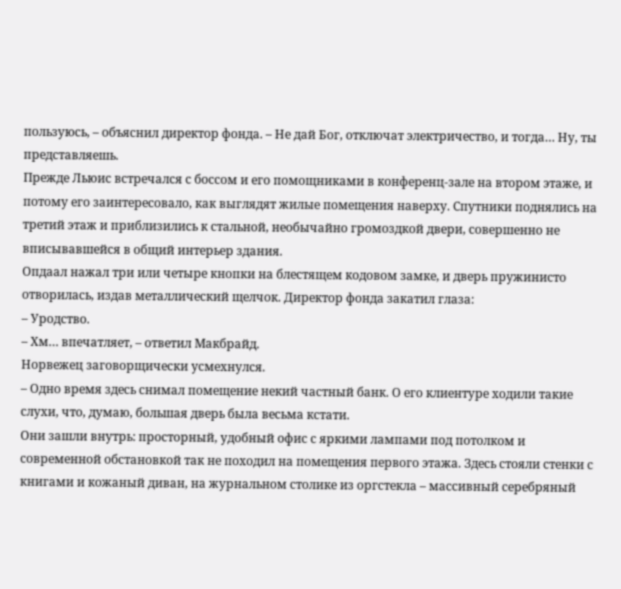пользуюсь, – объяснил директор фонда. – Не дай Бог, отключат электричество, и тогда… Ну, ты представляешь.
Прежде Льюис встречался с боссом и его помощниками в конференц-зале на втором этаже, и потому его заинтересовало, как выглядят жилые помещения наверху. Спутники поднялись на третий этаж и приблизились к стальной, необычайно громоздкой двери, совершенно не вписывавшейся в общий интерьер здания.
Опдаал нажал три или четыре кнопки на блестящем кодовом замке, и дверь пружинисто отворилась, издав металлический щелчок. Директор фонда закатил глаза:
– Уродство.
– Хм… впечатляет, – ответил Макбрайд.
Норвежец заговорщически усмехнулся.
– Одно время здесь снимал помещение некий частный банк. О его клиентуре ходили такие слухи, что, думаю, большая дверь была весьма кстати.
Они зашли внутрь: просторный, удобный офис с яркими лампами под потолком и современной обстановкой так не походил на помещения первого этажа. Здесь стояли стенки с книгами и кожаный диван, на журнальном столике из оргстекла – массивный серебряный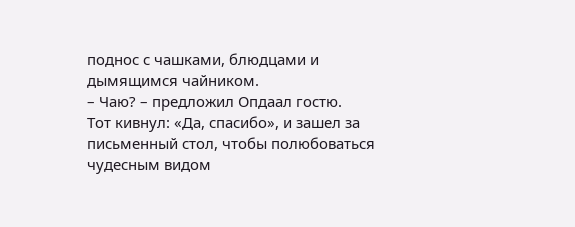поднос с чашками, блюдцами и дымящимся чайником.
– Чаю? – предложил Опдаал гостю.
Тот кивнул: «Да, спасибо», и зашел за письменный стол, чтобы полюбоваться чудесным видом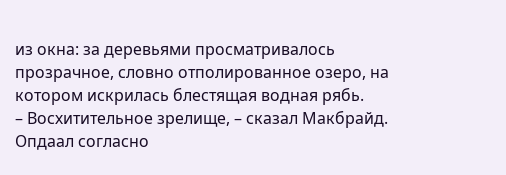из окна: за деревьями просматривалось прозрачное, словно отполированное озеро, на котором искрилась блестящая водная рябь.
– Восхитительное зрелище, – сказал Макбрайд.
Опдаал согласно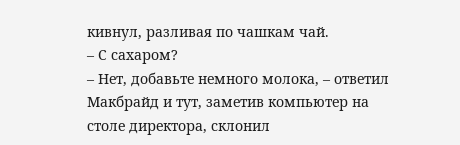кивнул, разливая по чашкам чай.
– С сахаром?
– Нет, добавьте немного молока, – ответил Макбрайд и тут, заметив компьютер на столе директора, склонил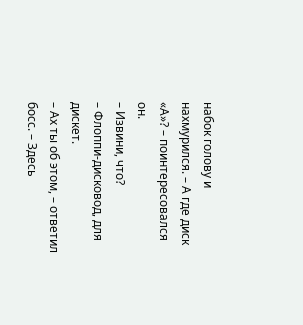набок голову и нахмурился. – А где диск «А»? – поинтересовался он.
– Извини, что?
– Флоппи-дисковод, для дискет.
– Ах ты об этом, – ответил босс. – Здесь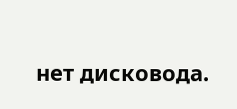нет дисковода.